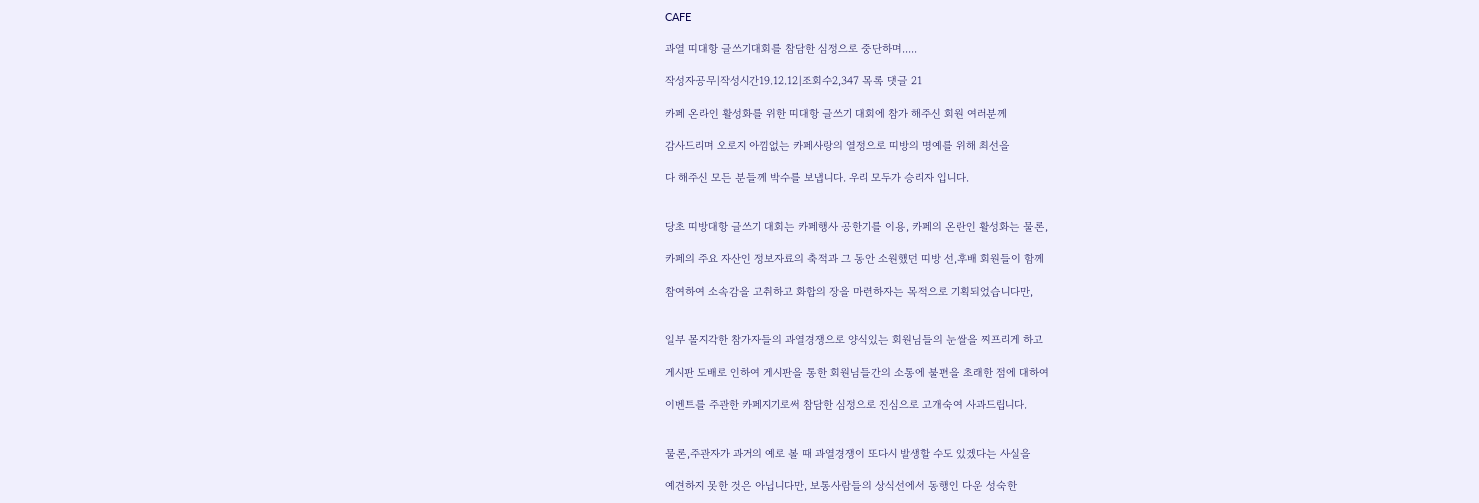CAFE

과열 띠대항 글쓰기대회를 참담한 심정으로 중단하며.....

작성자공무|작성시간19.12.12|조회수2,347 목록 댓글 21

카페 온라인 활성화를 위한 띠대항 글쓰기 대회에 참가 해주신 회원 여러분께

감사드리며 오로지 아낌없는 카페사랑의 열정으로 띠방의 명예를 위해 최선을

다 해주신 모든 분들께 박수를 보냅니다. 우리 모두가 승리자 입니다.


당초 띠방대항 글쓰기 대회는 카페행사 공한기를 이용, 카페의 온란인 활성화는 물론,

카페의 주요 자산인 정보자료의 축적과 그 동안 소원했던 띠방 선,후배 회원들이 함께

참여하여 소속감을 고취하고 화합의 장을 마련하자는 목적으로 기획되었습니다만,


일부 몰지각한 참가자들의 과열경쟁으로 양식있는 회원님들의 눈쌀을 찌프리게 하고

게시판 도배로 인하여 게시판을 통한 회원님들간의 소통에 불편을 초래한 점에 대하여

이벤트를 주관한 카페지기로써 참담한 심정으로 진심으로 고개숙여 사과드립니다.


물론,주관자가 과거의 예로 볼 때 과열경쟁이 또다시 발생할 수도 있겠다는 사실을

예견하지 못한 것은 아닙니다만, 보통사람들의 상식선에서 동행인 다운 성숙한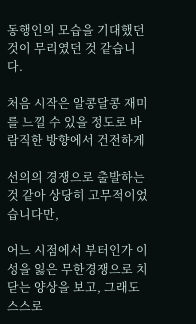동행인의 모습을 기대했던 것이 무리였던 것 같습니다.

처음 시작은 알콩달콩 재미를 느낄 수 있을 정도로 바람직한 방향에서 건전하게

선의의 경쟁으로 출발하는 것 같아 상당히 고무적이었습니다만,

어느 시점에서 부터인가 이성을 잃은 무한경쟁으로 치닫는 양상을 보고, 그래도 스스로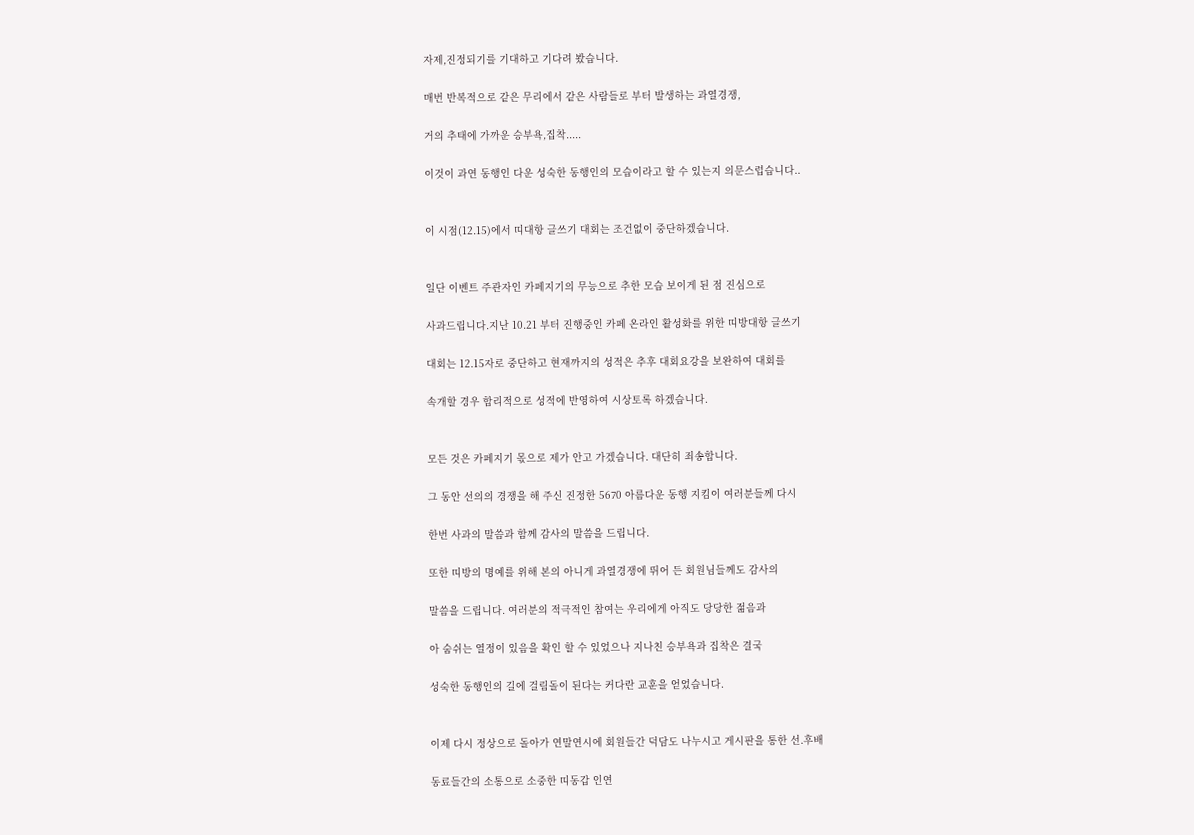자제,진정되기를 기대하고 기다려 봤습니다.

매번 반복적으로 같은 무리에서 같은 사람들로 부터 발생하는 과열경쟁,

거의 추태에 가까운 승부욕,집착.....

이것이 과연 동행인 다운 성숙한 동행인의 모습이라고 할 수 있는지 의문스럽습니다..


이 시점(12.15)에서 띠대항 글쓰기 대회는 조건없이 중단하겠습니다.


일단 이벤트 주관자인 카페지기의 무능으로 추한 모습 보이게 된 점 진심으로

사과드립니다.지난 10.21 부터 진행중인 카페 온라인 활성화를 위한 띠방대항 글쓰기

대회는 12.15자로 중단하고 현재까지의 성적은 추후 대회요강을 보완하여 대회를

속개할 경우 합리적으로 성적에 반영하여 시상토록 하겠습니다.


모든 것은 카페지기 몫으로 제가 안고 가겠습니다. 대단히 죄송합니다.

그 동안 선의의 경쟁을 해 주신 진정한 5670 아름다운 동행 지킴이 여러분들께 다시

한번 사과의 말씀과 함께 감사의 말씀을 드립니다.

또한 띠방의 명예를 위해 본의 아니게 과열경쟁에 뛰어 든 회원님들께도 감사의

말씀을 드립니다. 여러분의 적극적인 참여는 우리에게 아직도 당당한 젊음과

아 숨쉬는 열정이 있음을 확인 할 수 있었으나 지나친 승부욕과 집착은 결국

성숙한 동행인의 길에 걸림돌이 된다는 커다란 교훈을 얻었습니다.


이제 다시 정상으로 돌아가 연말연시에 회원들간 덕담도 나누시고 게시판을 통한 선.후배

동료들간의 소통으로 소중한 띠동갑 인연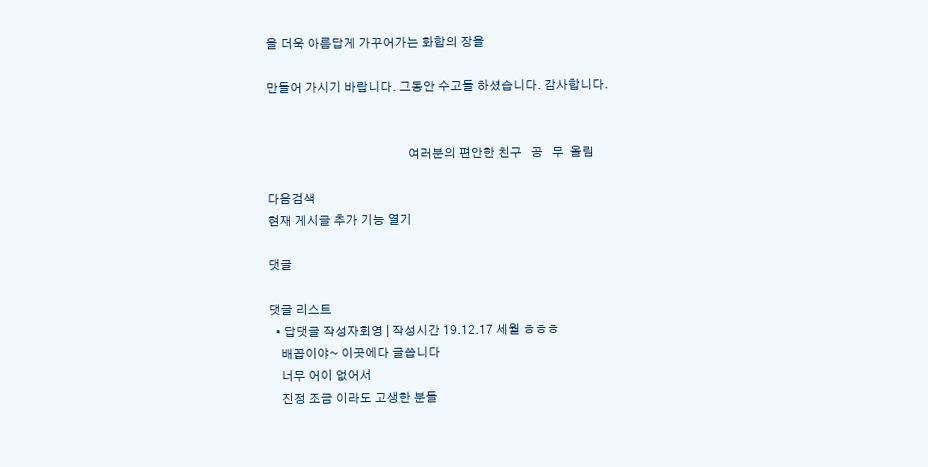을 더욱 아름답게 가꾸어가는 화합의 장을

만들어 가시기 바랍니다. 그동안 수고들 하셨습니다. 감사합니다.


                                               여러분의 편안한 친구   공   무  올림

다음검색
현재 게시글 추가 기능 열기

댓글

댓글 리스트
  • 답댓글 작성자회영 | 작성시간 19.12.17 세월 ㅎㅎㅎ
    배꼽이야~ 이곳에다 글씁니다
    너무 어이 없어서
    진정 조금 이라도 고생한 분들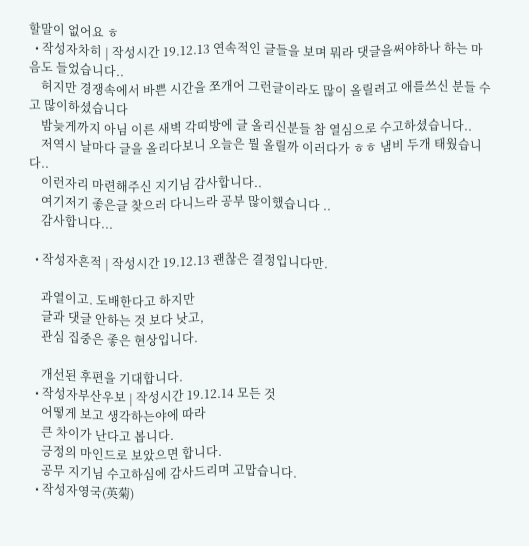할말이 없어요 ㅎ
  • 작성자차히 | 작성시간 19.12.13 연속적인 글들을 보며 뭐라 댓글을써야하나 하는 마음도 들었습니다..
    허지만 경쟁속에서 바쁜 시간을 쪼개어 그런글이라도 많이 올릴려고 애를쓰신 분들 수고 많이하셨습니다
    밤늦게까지 아님 이른 새벽 각띠방에 글 올리신분들 참 열심으로 수고하셨습니다..
    저역시 날마다 글을 올리다보니 오늘은 뭘 올릴까 이러다가 ㅎㅎ 냄비 두개 태웠습니다..
    이런자리 마련해주신 지기님 감사합니다..
    여기저기 좋은글 찾으러 다니느라 공부 많이했습니다 ..
    감사합니다...

  • 작성자흔적 | 작성시간 19.12.13 괜찮은 결정입니다만.

    과열이고. 도배한다고 하지만
    글과 댓글 안하는 것 보다 낫고,
    관심 집중은 좋은 현상입니다.

    개선된 후편을 기대합니다.
  • 작성자부산우보 | 작성시간 19.12.14 모든 것
    어떻게 보고 생각하는야에 따라
    큰 차이가 난다고 봅니다.
    긍정의 마인드로 보았으면 합니다.
    공무 지기님 수고하심에 감사드리며 고맙습니다.
  • 작성자영국(英菊)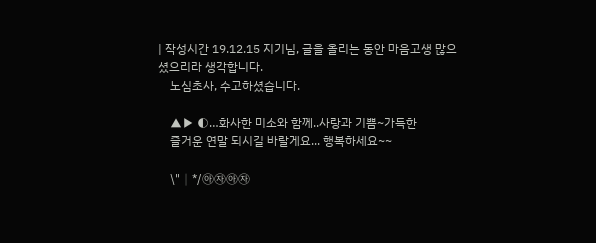| 작성시간 19.12.15 지기님, 글을 올리는 동안 마음고생 많으셨으리라 생각합니다.
    노심초사, 수고하셨습니다.

    ▲▶ ◐…화사한 미소와 함께..사랑과 기쁨~가득한
    즐거운 연말 되시길 바랄게요... 행복하세요~~

    \"│*/㉵㉶㉵㉶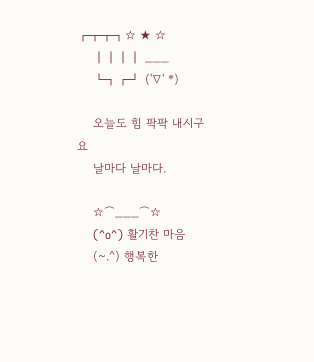┏┳┳┓☆ ★ ☆
    ┃┃┃┃ ___
    ┗┓┏┛ ('∇' *)

    오늘도 힘 팍팍 내시구요
    날마다 날마다.

    ☆⌒___⌒☆
    (^o^) 활기찬 마음
    (~.^) 행복한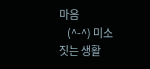마음
    (^-^) 미소 짓는 생활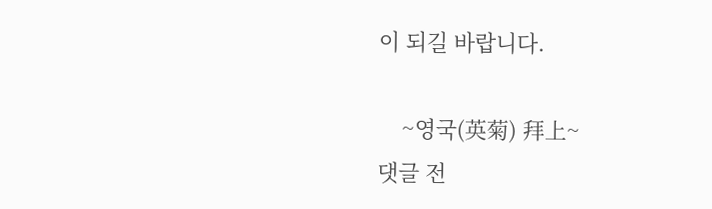이 되길 바랍니다.

    ~영국(英菊) 拜上~
댓글 전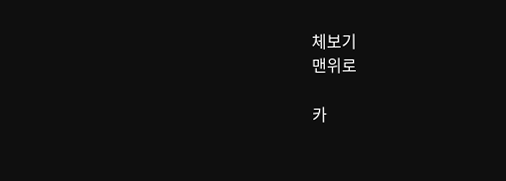체보기
맨위로

카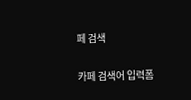페 검색

카페 검색어 입력폼